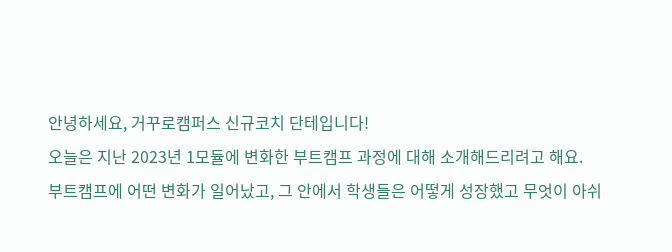안녕하세요, 거꾸로캠퍼스 신규코치 단테입니다!
오늘은 지난 2023년 1모듈에 변화한 부트캠프 과정에 대해 소개해드리려고 해요.
부트캠프에 어떤 변화가 일어났고, 그 안에서 학생들은 어떻게 성장했고 무엇이 아쉬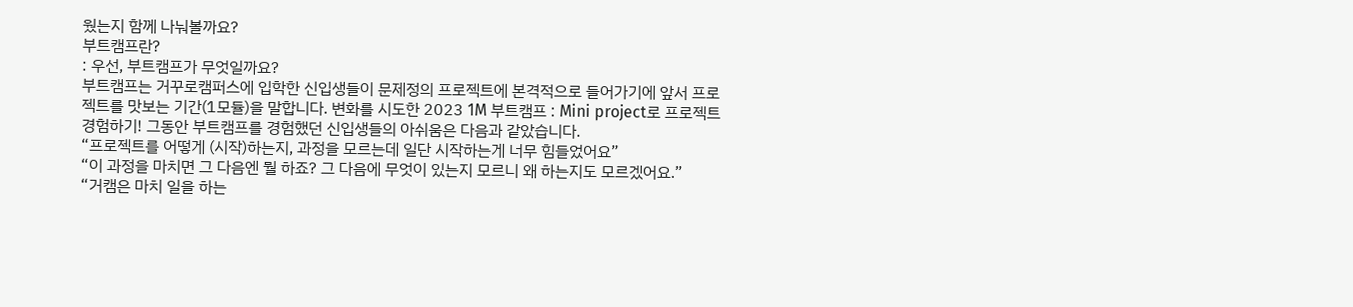웠는지 함께 나눠볼까요?
부트캠프란?
: 우선, 부트캠프가 무엇일까요?
부트캠프는 거꾸로캠퍼스에 입학한 신입생들이 문제정의 프로젝트에 본격적으로 들어가기에 앞서 프로젝트를 맛보는 기간(1모듈)을 말합니다. 변화를 시도한 2023 1M 부트캠프 : Mini project로 프로젝트 경험하기! 그동안 부트캠프를 경험했던 신입생들의 아쉬움은 다음과 같았습니다.
“프로젝트를 어떻게 (시작)하는지, 과정을 모르는데 일단 시작하는게 너무 힘들었어요”
“이 과정을 마치면 그 다음엔 뭘 하죠? 그 다음에 무엇이 있는지 모르니 왜 하는지도 모르겠어요.”
“거캠은 마치 일을 하는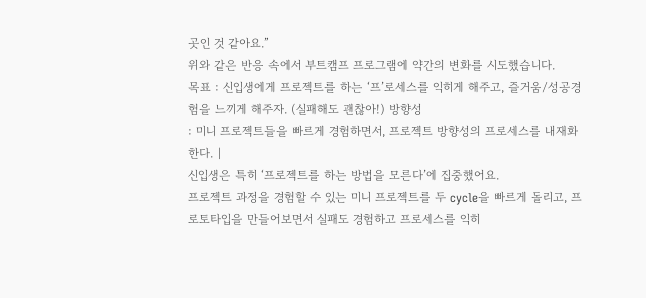곳인 것 같아요.”
위와 같은 반응 속에서 부트캠프 프로그램에 약간의 변화를 시도했습니다.
목표 : 신입생에게 프로젝트를 하는 ‘프’로세스를 익히게 해주고, 즐거움/성공경험을 느끼게 해주자. (실패해도 괜찮아!) 방향성
: 미니 프로젝트들을 빠르게 경험하면서, 프로젝트 방향성의 프로세스를 내재화한다. |
신입생은 특히 ‘프로젝트를 하는 방법을 모른다’에 집중했어요.
프로젝트 과정을 경험할 수 있는 미니 프로젝트를 두 cycle을 빠르게 돌리고, 프로토타입을 만들어보면서 실패도 경험하고 프로세스를 익히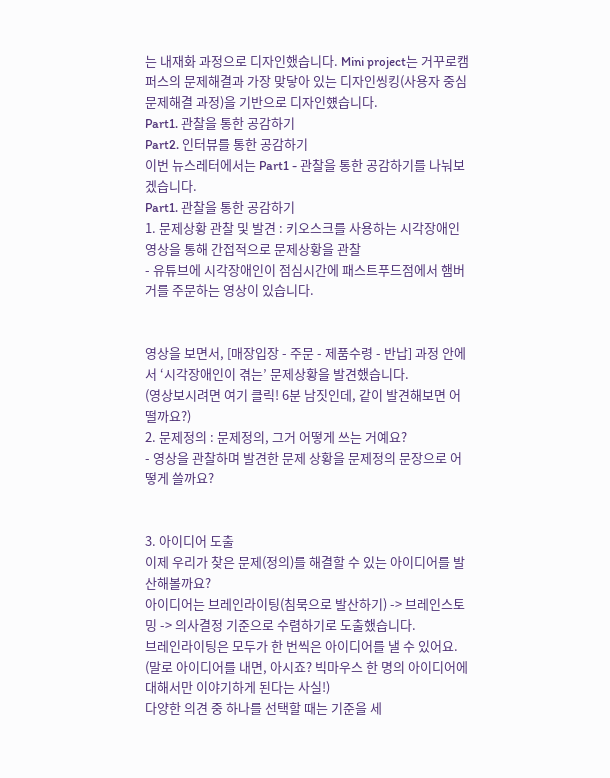는 내재화 과정으로 디자인했습니다. Mini project는 거꾸로캠퍼스의 문제해결과 가장 맞닿아 있는 디자인씽킹(사용자 중심 문제해결 과정)을 기반으로 디자인헀습니다.
Part1. 관찰을 통한 공감하기
Part2. 인터뷰를 통한 공감하기
이번 뉴스레터에서는 Part1 - 관찰을 통한 공감하기를 나눠보겠습니다.
Part1. 관찰을 통한 공감하기
1. 문제상황 관찰 및 발견 : 키오스크를 사용하는 시각장애인 영상을 통해 간접적으로 문제상황을 관찰
- 유튜브에 시각장애인이 점심시간에 패스트푸드점에서 햄버거를 주문하는 영상이 있습니다.


영상을 보면서, [매장입장 - 주문 - 제품수령 - 반납] 과정 안에서 ‘시각장애인이 겪는’ 문제상황을 발견했습니다.
(영상보시려면 여기 클릭! 6분 남짓인데, 같이 발견해보면 어떨까요?)
2. 문제정의 : 문제정의, 그거 어떻게 쓰는 거예요?
- 영상을 관찰하며 발견한 문제 상황을 문제정의 문장으로 어떻게 쓸까요?


3. 아이디어 도출
이제 우리가 찾은 문제(정의)를 해결할 수 있는 아이디어를 발산해볼까요?
아이디어는 브레인라이팅(침묵으로 발산하기) -> 브레인스토밍 -> 의사결정 기준으로 수렴하기로 도출했습니다.
브레인라이팅은 모두가 한 번씩은 아이디어를 낼 수 있어요.
(말로 아이디어를 내면, 아시죠? 빅마우스 한 명의 아이디어에 대해서만 이야기하게 된다는 사실!)
다양한 의견 중 하나를 선택할 때는 기준을 세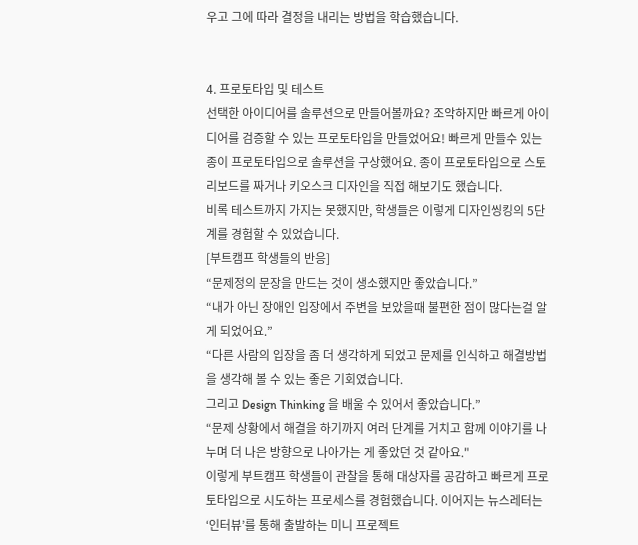우고 그에 따라 결정을 내리는 방법을 학습했습니다.


4. 프로토타입 및 테스트
선택한 아이디어를 솔루션으로 만들어볼까요? 조악하지만 빠르게 아이디어를 검증할 수 있는 프로토타입을 만들었어요! 빠르게 만들수 있는 종이 프로토타입으로 솔루션을 구상했어요. 종이 프로토타입으로 스토리보드를 짜거나 키오스크 디자인을 직접 해보기도 했습니다.
비록 테스트까지 가지는 못했지만, 학생들은 이렇게 디자인씽킹의 5단계를 경험할 수 있었습니다.
[부트캠프 학생들의 반응]
“문제정의 문장을 만드는 것이 생소했지만 좋았습니다.”
“내가 아닌 장애인 입장에서 주변을 보았을때 불편한 점이 많다는걸 알게 되었어요.”
“다른 사람의 입장을 좀 더 생각하게 되었고 문제를 인식하고 해결방법을 생각해 볼 수 있는 좋은 기회였습니다.
그리고 Design Thinking 을 배울 수 있어서 좋았습니다.”
“문제 상황에서 해결을 하기까지 여러 단계를 거치고 함께 이야기를 나누며 더 나은 방향으로 나아가는 게 좋았던 것 같아요."
이렇게 부트캠프 학생들이 관찰을 통해 대상자를 공감하고 빠르게 프로토타입으로 시도하는 프로세스를 경험했습니다. 이어지는 뉴스레터는 ‘인터뷰’를 통해 출발하는 미니 프로젝트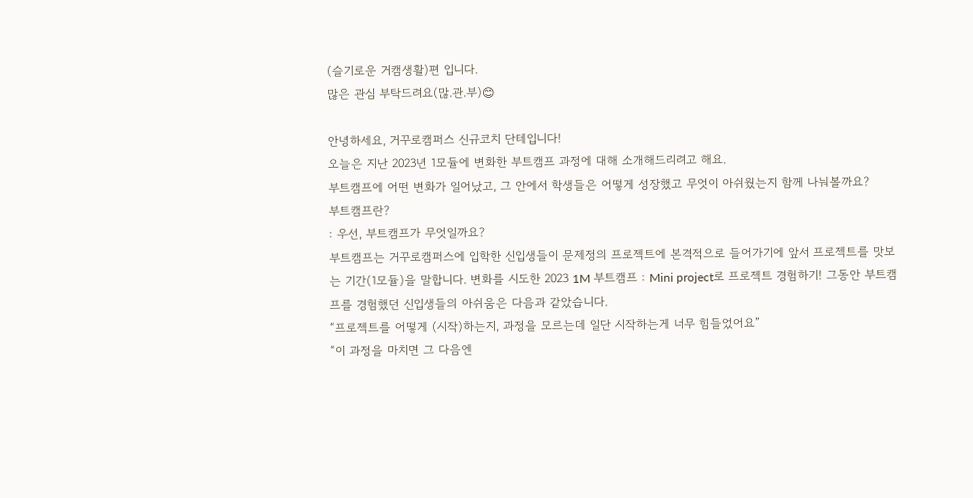(슬기로운 거캠생활)편 입니다.
많은 관심 부탁드려요(많.관.부)😊

안녕하세요, 거꾸로캠퍼스 신규코치 단테입니다!
오늘은 지난 2023년 1모듈에 변화한 부트캠프 과정에 대해 소개해드리려고 해요.
부트캠프에 어떤 변화가 일어났고, 그 안에서 학생들은 어떻게 성장했고 무엇이 아쉬웠는지 함께 나눠볼까요?
부트캠프란?
: 우선, 부트캠프가 무엇일까요?
부트캠프는 거꾸로캠퍼스에 입학한 신입생들이 문제정의 프로젝트에 본격적으로 들어가기에 앞서 프로젝트를 맛보는 기간(1모듈)을 말합니다. 변화를 시도한 2023 1M 부트캠프 : Mini project로 프로젝트 경험하기! 그동안 부트캠프를 경험했던 신입생들의 아쉬움은 다음과 같았습니다.
“프로젝트를 어떻게 (시작)하는지, 과정을 모르는데 일단 시작하는게 너무 힘들었어요”
“이 과정을 마치면 그 다음엔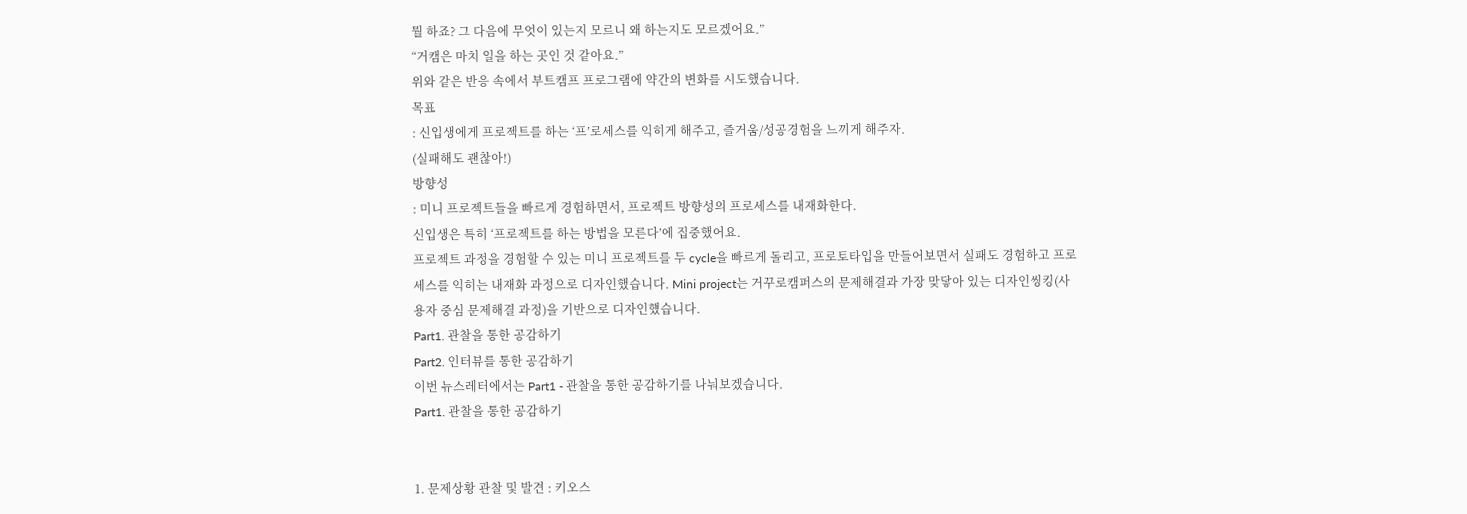뭘 하죠? 그 다음에 무엇이 있는지 모르니 왜 하는지도 모르겠어요.”
“거캠은 마치 일을 하는 곳인 것 같아요.”
위와 같은 반응 속에서 부트캠프 프로그램에 약간의 변화를 시도했습니다.
목표
: 신입생에게 프로젝트를 하는 ‘프’로세스를 익히게 해주고, 즐거움/성공경험을 느끼게 해주자.
(실패해도 괜찮아!)
방향성
: 미니 프로젝트들을 빠르게 경험하면서, 프로젝트 방향성의 프로세스를 내재화한다.
신입생은 특히 ‘프로젝트를 하는 방법을 모른다’에 집중했어요.
프로젝트 과정을 경험할 수 있는 미니 프로젝트를 두 cycle을 빠르게 돌리고, 프로토타입을 만들어보면서 실패도 경험하고 프로세스를 익히는 내재화 과정으로 디자인했습니다. Mini project는 거꾸로캠퍼스의 문제해결과 가장 맞닿아 있는 디자인씽킹(사용자 중심 문제해결 과정)을 기반으로 디자인헀습니다.
Part1. 관찰을 통한 공감하기
Part2. 인터뷰를 통한 공감하기
이번 뉴스레터에서는 Part1 - 관찰을 통한 공감하기를 나눠보겠습니다.
Part1. 관찰을 통한 공감하기


1. 문제상황 관찰 및 발견 : 키오스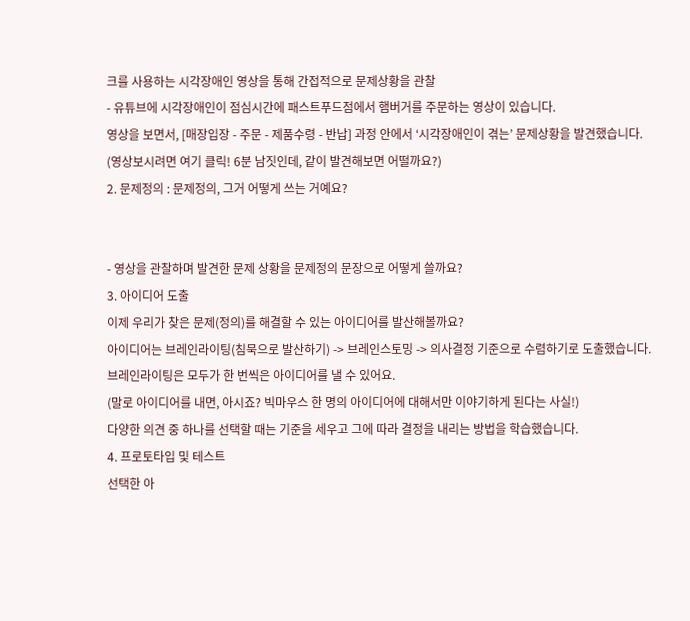크를 사용하는 시각장애인 영상을 통해 간접적으로 문제상황을 관찰
- 유튜브에 시각장애인이 점심시간에 패스트푸드점에서 햄버거를 주문하는 영상이 있습니다.
영상을 보면서, [매장입장 - 주문 - 제품수령 - 반납] 과정 안에서 ‘시각장애인이 겪는’ 문제상황을 발견했습니다.
(영상보시려면 여기 클릭! 6분 남짓인데, 같이 발견해보면 어떨까요?)
2. 문제정의 : 문제정의, 그거 어떻게 쓰는 거예요?


- 영상을 관찰하며 발견한 문제 상황을 문제정의 문장으로 어떻게 쓸까요?
3. 아이디어 도출
이제 우리가 찾은 문제(정의)를 해결할 수 있는 아이디어를 발산해볼까요?
아이디어는 브레인라이팅(침묵으로 발산하기) -> 브레인스토밍 -> 의사결정 기준으로 수렴하기로 도출했습니다.
브레인라이팅은 모두가 한 번씩은 아이디어를 낼 수 있어요.
(말로 아이디어를 내면, 아시죠? 빅마우스 한 명의 아이디어에 대해서만 이야기하게 된다는 사실!)
다양한 의견 중 하나를 선택할 때는 기준을 세우고 그에 따라 결정을 내리는 방법을 학습했습니다.
4. 프로토타입 및 테스트
선택한 아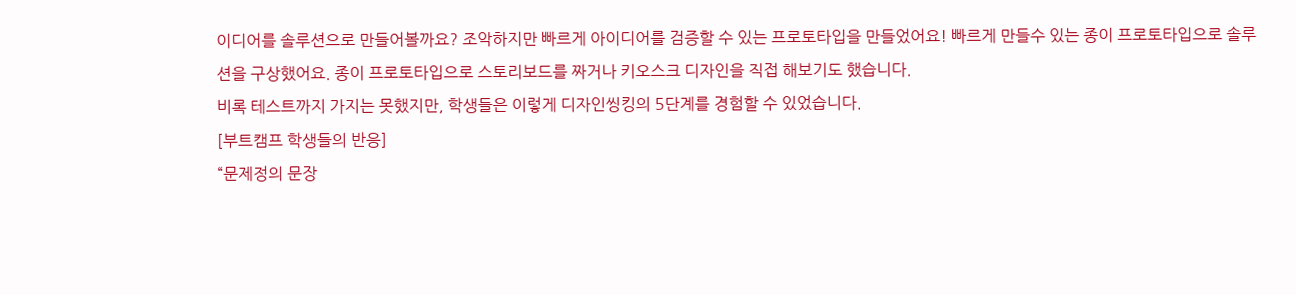이디어를 솔루션으로 만들어볼까요? 조악하지만 빠르게 아이디어를 검증할 수 있는 프로토타입을 만들었어요! 빠르게 만들수 있는 종이 프로토타입으로 솔루션을 구상했어요. 종이 프로토타입으로 스토리보드를 짜거나 키오스크 디자인을 직접 해보기도 했습니다.
비록 테스트까지 가지는 못했지만, 학생들은 이렇게 디자인씽킹의 5단계를 경험할 수 있었습니다.
[부트캠프 학생들의 반응]
“문제정의 문장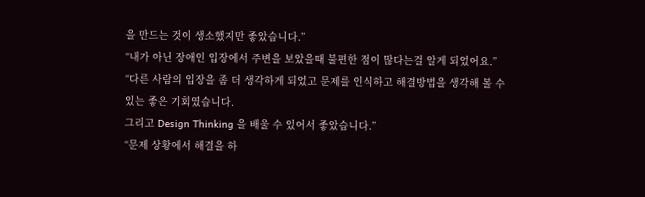을 만드는 것이 생소했지만 좋았습니다.”
“내가 아닌 장애인 입장에서 주변을 보았을때 불편한 점이 많다는걸 알게 되었어요.”
“다른 사람의 입장을 좀 더 생각하게 되었고 문제를 인식하고 해결방법을 생각해 볼 수 있는 좋은 기회였습니다.
그리고 Design Thinking 을 배울 수 있어서 좋았습니다.”
“문제 상황에서 해결을 하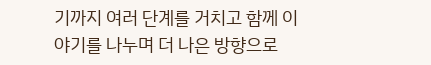기까지 여러 단계를 거치고 함께 이야기를 나누며 더 나은 방향으로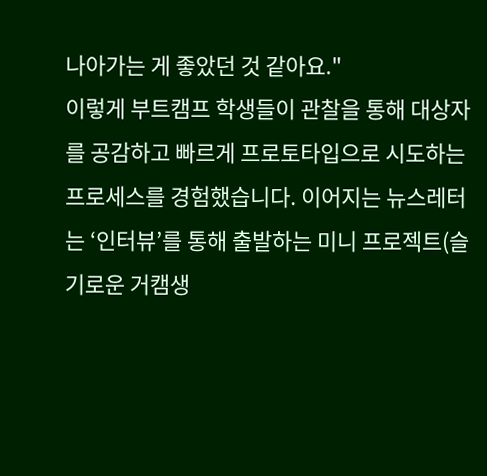나아가는 게 좋았던 것 같아요."
이렇게 부트캠프 학생들이 관찰을 통해 대상자를 공감하고 빠르게 프로토타입으로 시도하는 프로세스를 경험했습니다. 이어지는 뉴스레터는 ‘인터뷰’를 통해 출발하는 미니 프로젝트(슬기로운 거캠생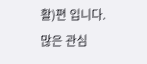활)편 입니다.
많은 관심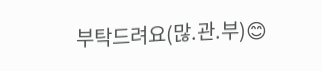부탁드려요(많.관.부)😊